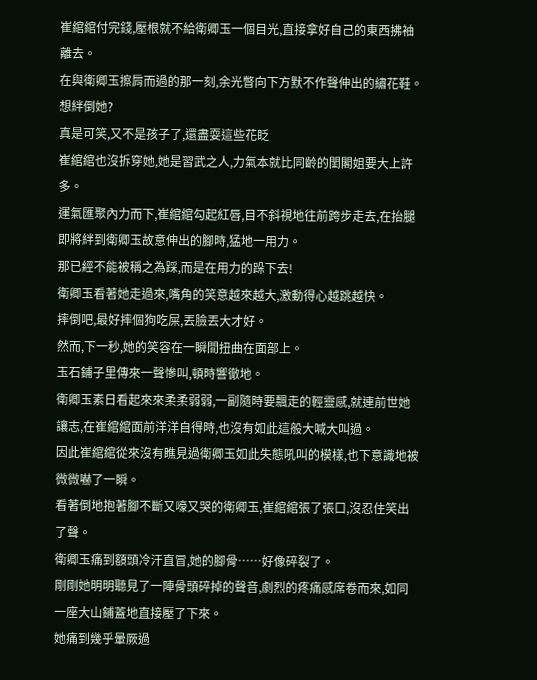崔綰綰付完錢,壓根就不給衛卿玉一個目光,直接拿好自己的東西拂袖離去。
在與衛卿玉擦肩而過的那一刻,余光瞥向下方默不作聲伸出的繡花鞋。
想絆倒她?
真是可笑,又不是孩子了,還盡耍這些花眨
崔綰綰也沒拆穿她,她是習武之人,力氣本就比同齡的閨閣姐要大上許多。
運氣匯聚內力而下,崔綰綰勾起紅唇,目不斜視地往前跨步走去,在抬腿即將絆到衛卿玉故意伸出的腳時,猛地一用力。
那已經不能被稱之為踩,而是在用力的跺下去!
衛卿玉看著她走過來,嘴角的笑意越來越大,激動得心越跳越快。
摔倒吧,最好摔個狗吃屎,丟臉丟大才好。
然而,下一秒,她的笑容在一瞬間扭曲在面部上。
玉石鋪子里傳來一聲慘叫,頓時響徹地。
衛卿玉素日看起來來柔柔弱弱,一副隨時要飄走的輕靈感,就連前世她讓志,在崔綰綰面前洋洋自得時,也沒有如此這般大喊大叫過。
因此崔綰綰從來沒有瞧見過衛卿玉如此失態吼叫的模樣,也下意識地被微微嚇了一瞬。
看著倒地抱著腳不斷又嚎又哭的衛卿玉,崔綰綰張了張口,沒忍住笑出了聲。
衛卿玉痛到額頭冷汗直冒,她的腳骨……好像碎裂了。
剛剛她明明聽見了一陣骨頭碎掉的聲音,劇烈的疼痛感席卷而來,如同一座大山鋪蓋地直接壓了下來。
她痛到幾乎暈厥過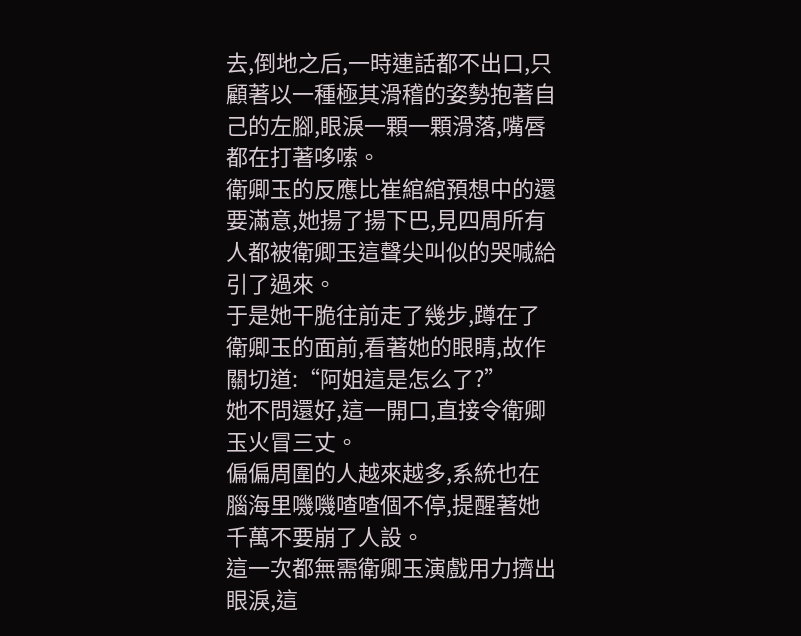去,倒地之后,一時連話都不出口,只顧著以一種極其滑稽的姿勢抱著自己的左腳,眼淚一顆一顆滑落,嘴唇都在打著哆嗦。
衛卿玉的反應比崔綰綰預想中的還要滿意,她揚了揚下巴,見四周所有人都被衛卿玉這聲尖叫似的哭喊給引了過來。
于是她干脆往前走了幾步,蹲在了衛卿玉的面前,看著她的眼睛,故作關切道:“阿姐這是怎么了?”
她不問還好,這一開口,直接令衛卿玉火冒三丈。
偏偏周圍的人越來越多,系統也在腦海里嘰嘰喳喳個不停,提醒著她千萬不要崩了人設。
這一次都無需衛卿玉演戲用力擠出眼淚,這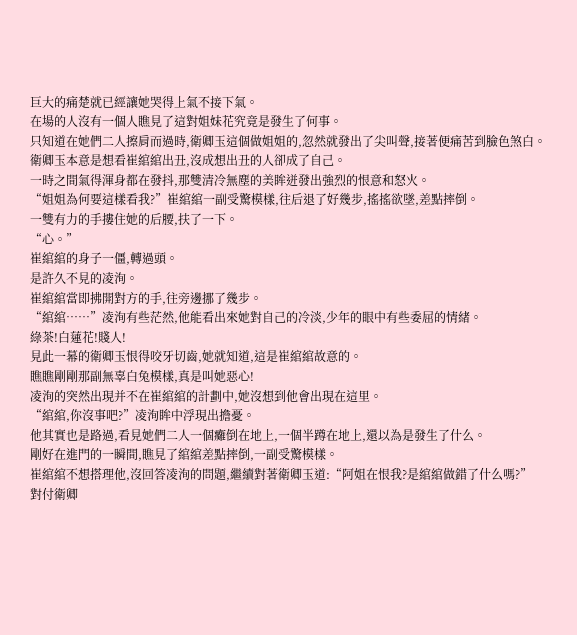巨大的痛楚就已經讓她哭得上氣不接下氣。
在場的人沒有一個人瞧見了這對姐妹花究竟是發生了何事。
只知道在她們二人擦肩而過時,衛卿玉這個做姐姐的,忽然就發出了尖叫聲,接著便痛苦到臉色煞白。
衛卿玉本意是想看崔綰綰出丑,沒成想出丑的人卻成了自己。
一時之間氣得渾身都在發抖,那雙清冷無塵的美眸迸發出強烈的恨意和怒火。
“姐姐為何要這樣看我?”崔綰綰一副受驚模樣,往后退了好幾步,搖搖欲墜,差點摔倒。
一雙有力的手摟住她的后腰,扶了一下。
“心。”
崔綰綰的身子一僵,轉過頭。
是許久不見的凌洵。
崔綰綰當即拂開對方的手,往旁邊挪了幾步。
“綰綰……”凌洵有些茫然,他能看出來她對自己的冷淡,少年的眼中有些委屈的情緒。
綠茶!白蓮花!賤人!
見此一幕的衛卿玉恨得咬牙切齒,她就知道,這是崔綰綰故意的。
瞧瞧剛剛那副無辜白兔模樣,真是叫她惡心!
凌洵的突然出現并不在崔綰綰的計劃中,她沒想到他會出現在這里。
“綰綰,你沒事吧?”凌洵眸中浮現出擔憂。
他其實也是路過,看見她們二人一個癱倒在地上,一個半蹲在地上,還以為是發生了什么。
剛好在進門的一瞬間,瞧見了綰綰差點摔倒,一副受驚模樣。
崔綰綰不想搭理他,沒回答凌洵的問題,繼續對著衛卿玉道:“阿姐在恨我?是綰綰做錯了什么嗎?”
對付衛卿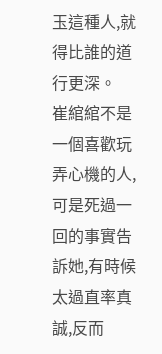玉這種人,就得比誰的道行更深。
崔綰綰不是一個喜歡玩弄心機的人,可是死過一回的事實告訴她,有時候太過直率真誠,反而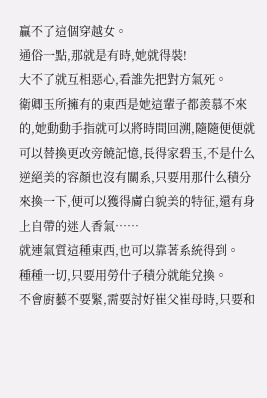贏不了這個穿越女。
通俗一點,那就是有時,她就得裝!
大不了就互相惡心,看誰先把對方氣死。
衛卿玉所擁有的東西是她這輩子都羨慕不來的,她動動手指就可以將時間回溯,隨隨便便就可以替換更改旁饒記憶,長得家碧玉,不是什么逆絕美的容顏也沒有關系,只要用那什么積分來換一下,便可以獲得膚白貌美的特征,還有身上自帶的迷人香氣……
就連氣質這種東西,也可以靠著系統得到。
種種一切,只要用勞什子積分就能兌換。
不會廚藝不要緊,需要討好崔父崔母時,只要和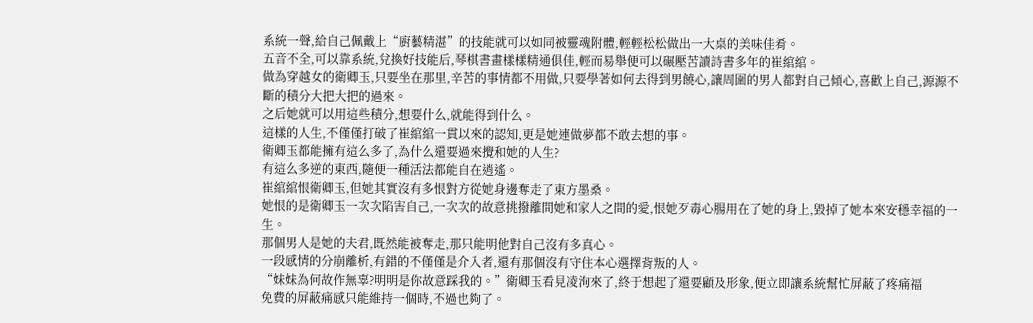系統一聲,給自己佩戴上“廚藝精湛”的技能就可以如同被靈魂附體,輕輕松松做出一大桌的美味佳肴。
五音不全,可以靠系統,兌換好技能后,琴棋書畫樣樣精通俱佳,輕而易舉便可以碾壓苦讀詩書多年的崔綰綰。
做為穿越女的衛卿玉,只要坐在那里,辛苦的事情都不用做,只要學著如何去得到男饒心,讓周圍的男人都對自己傾心,喜歡上自己,源源不斷的積分大把大把的過來。
之后她就可以用這些積分,想要什么,就能得到什么。
這樣的人生,不僅僅打破了崔綰綰一貫以來的認知,更是她連做夢都不敢去想的事。
衛卿玉都能擁有這么多了,為什么還要過來攪和她的人生?
有這么多逆的東西,隨便一種活法都能自在逍遙。
崔綰綰恨衛卿玉,但她其實沒有多恨對方從她身邊奪走了東方墨桑。
她恨的是衛卿玉一次次陷害自己,一次次的故意挑撥離間她和家人之間的愛,恨她歹毒心腸用在了她的身上,毀掉了她本來安穩幸福的一生。
那個男人是她的夫君,既然能被奪走,那只能明他對自己沒有多真心。
一段感情的分崩離析,有錯的不僅僅是介入者,還有那個沒有守住本心選擇背叛的人。
“妹妹為何故作無辜?明明是你故意踩我的。”衛卿玉看見凌洵來了,終于想起了還要顧及形象,便立即讓系統幫忙屏蔽了疼痛福
免費的屏蔽痛感只能維持一個時,不過也夠了。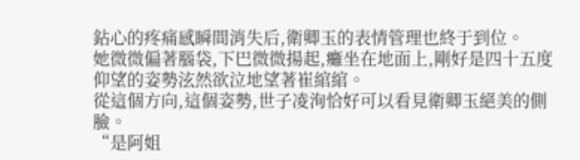鉆心的疼痛感瞬間消失后,衛卿玉的表情管理也終于到位。
她微微偏著腦袋,下巴微微揚起,癱坐在地面上,剛好是四十五度仰望的姿勢泫然欲泣地望著崔綰綰。
從這個方向,這個姿勢,世子凌洵恰好可以看見衛卿玉絕美的側臉。
“是阿姐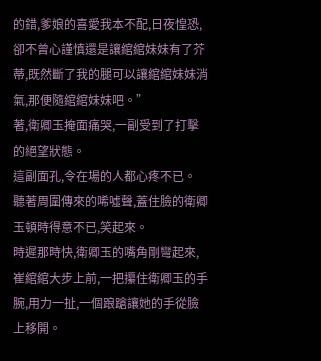的錯,爹娘的喜愛我本不配,日夜惶恐,卻不曾心謹慎還是讓綰綰妹妹有了芥蒂,既然斷了我的腿可以讓綰綰妹妹消氣,那便隨綰綰妹妹吧。”
著,衛卿玉掩面痛哭,一副受到了打擊的絕望狀態。
這副面孔,令在場的人都心疼不已。
聽著周圍傳來的唏噓聲,蓋住臉的衛卿玉頓時得意不已,笑起來。
時遲那時快,衛卿玉的嘴角剛彎起來,崔綰綰大步上前,一把攥住衛卿玉的手腕,用力一扯,一個踉蹌讓她的手從臉上移開。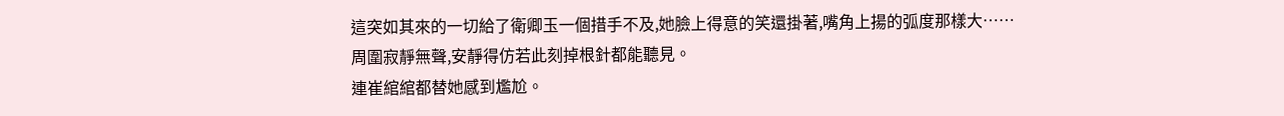這突如其來的一切給了衛卿玉一個措手不及,她臉上得意的笑還掛著,嘴角上揚的弧度那樣大……
周圍寂靜無聲,安靜得仿若此刻掉根針都能聽見。
連崔綰綰都替她感到尷尬。